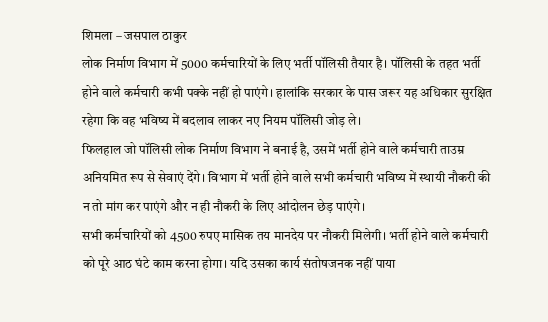शिमला – जसपाल ठाकुर
लोक निर्माण विभाग में 5000 कर्मचारियों के लिए भर्ती पॉलिसी तैयार है। पॉलिसी के तहत भर्ती होने वाले कर्मचारी कभी पक्के नहीं हो पाएंगे। हालांकि सरकार के पास जरूर यह अधिकार सुरक्षित रहेगा कि वह भविष्य में बदलाव लाकर नए नियम पॉलिसी जोड़ ले।
फिलहाल जो पॉलिसी लोक निर्माण विभाग ने बनाई है, उसमें भर्ती होने वाले कर्मचारी ताउम्र अनियमित रूप से सेवाएं देंगे। विभाग में भर्ती होने वाले सभी कर्मचारी भविष्य में स्थायी नौकरी की न तो मांग कर पाएंगे और न ही नौकरी के लिए आंदोलन छेड़ पाएंगे।
सभी कर्मचारियों को 4500 रुपए मासिक तय मानदेय पर नौकरी मिलेगी। भर्ती होने वाले कर्मचारी को पूरे आठ घंटे काम करना होगा। यदि उसका कार्य संतोषजनक नहीं पाया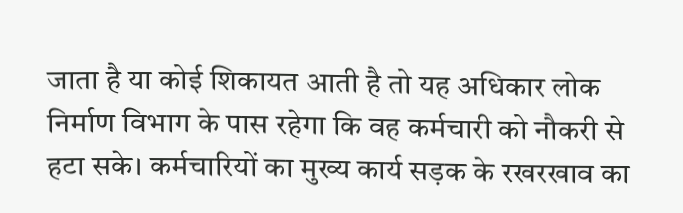जाता है या कोई शिकायत आती है तो यह अधिकार लोक निर्माण विभाग के पास रहेगा कि वह कर्मचारी को नौकरी से हटा सके। कर्मचारियों का मुख्य कार्य सड़क के रखरखाव का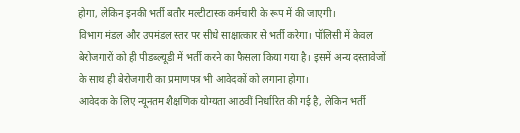होगा, लेकिन इनकी भर्ती बतौर मल्टीटास्क कर्मचारी के रूप में की जाएगी।
विभाग मंडल और उपमंडल स्तर पर सीधे साक्षात्कार से भर्ती करेगा। पॉलिसी में केवल बेरोजगारों को ही पीडब्ल्यूडी में भर्ती करने का फैसला किया गया है। इसमें अन्य दस्तावेजों के साथ ही बेरोजगारी का प्रमाणपत्र भी आवेदकों को लगाना होगा।
आवेदक के लिए न्यूनतम शैक्षणिक योग्यता आठवीं निर्धारित की गई है, लेकिन भर्ती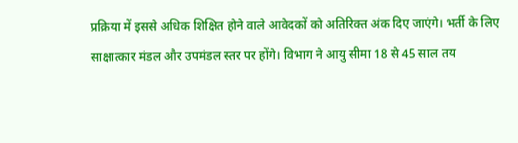प्रक्रिया में इससे अधिक शिक्षित होने वाले आवेदकों को अतिरिक्त अंक दिए जाएंगे। भर्ती के लिए साक्षात्कार मंडल और उपमंडल स्तर पर होंगे। विभाग ने आयु सीमा 18 से 45 साल तय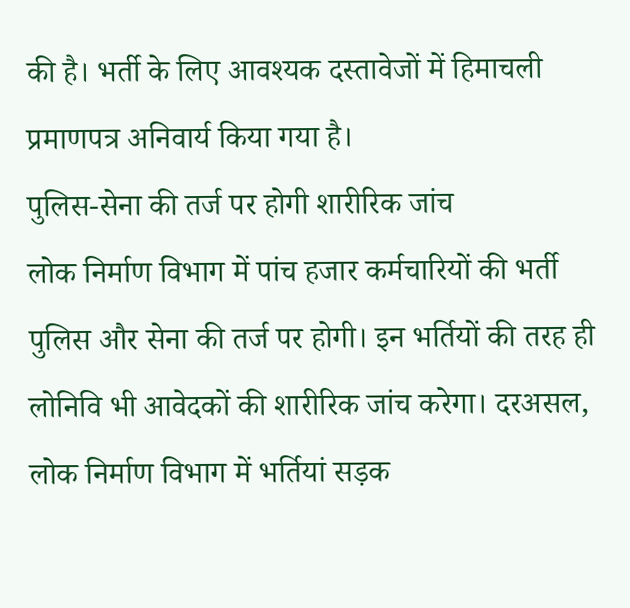की है। भर्ती के लिए आवश्यक दस्तावेजों में हिमाचली प्रमाणपत्र अनिवार्य किया गया है।
पुलिस-सेना की तर्ज पर होगी शारीरिक जांच
लोक निर्माण विभाग में पांच हजार कर्मचारियों की भर्ती पुलिस और सेना की तर्ज पर होगी। इन भर्तियों की तरह ही लोनिवि भी आवेदकों की शारीरिक जांच करेगा। दरअसल, लोक निर्माण विभाग में भर्तियां सड़क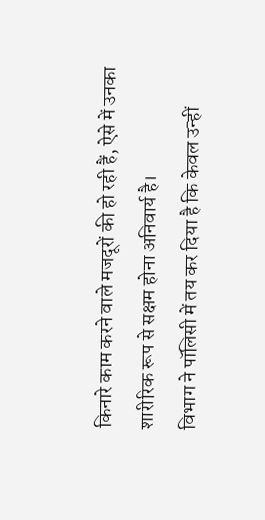किनारे काम करने वाले मजदूरों की हो रही हैं, ऐसे में उनका शारीरिक रूप से सक्षम होना अनिवार्य है।
विभाग ने पॉलिसी में तय कर दिया है कि केवल उन्हीं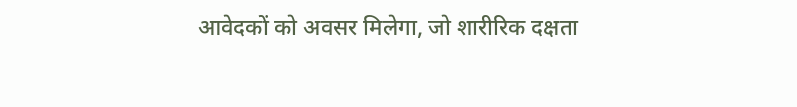आवेदकों को अवसर मिलेगा, जो शारीरिक दक्षता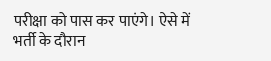परीक्षा को पास कर पाएंगे। ऐसे में भर्ती के दौरान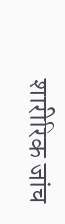शारीरिक जांच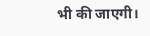भी की जाएगी।